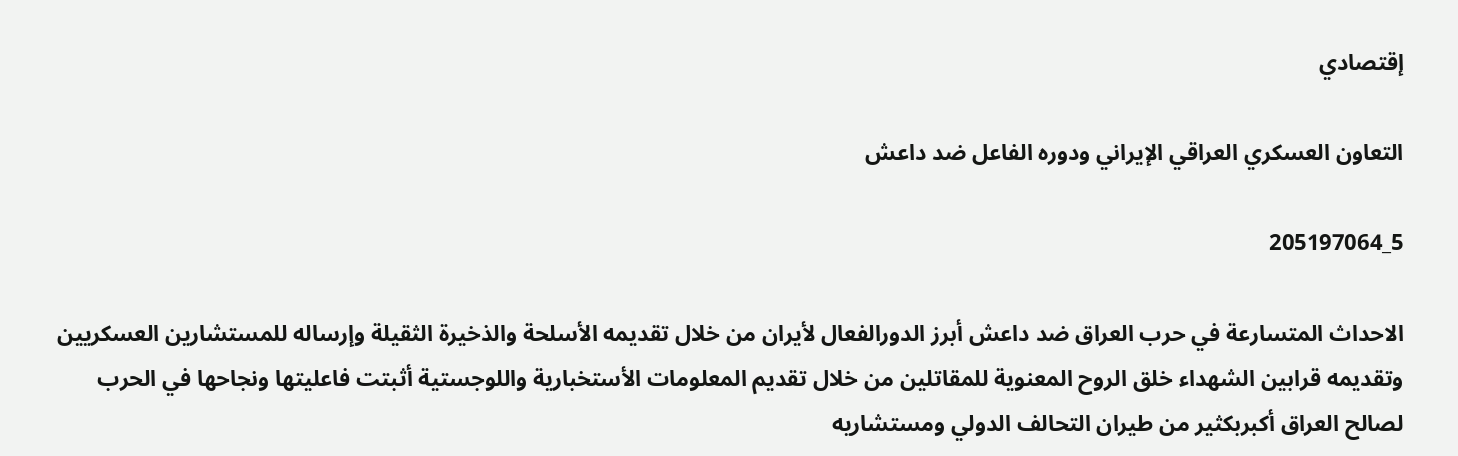إقتصادي

التعاون العسكري العراقي الإيراني ودوره الفاعل ضد داعش

5_205197064

الاحداث المتسارعة في حرب العراق ضد داعش أبرز الدورالفعال لأيران من خلال تقديمه الأسلحة والذخيرة الثقيلة وإرساله للمستشارين العسكريين وتقديمه قرابين الشهداء خلق الروح المعنوية للمقاتلين من خلال تقديم المعلومات الأستخبارية واللوجستية أثبتت فاعليتها ونجاحها في الحرب لصالح العراق أكبربكثير من طيران التحالف الدولي ومستشاريه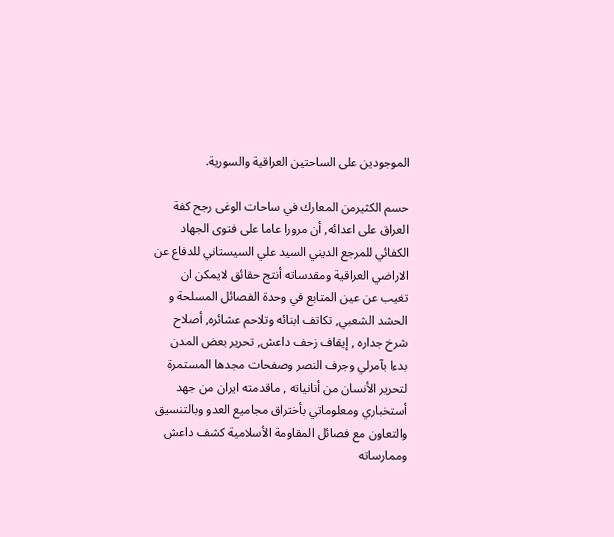الموجودين على الساحتين العراقية والسورية.

حسم الكثيرمن المعارك في ساحات الوغى رجح كفة العراق على اعدائه, أن مرورا عاما على فتوى الجهاد الكفائي للمرجع الديني السيد علي السيستاني للدفاع عن الاراضي العراقية ومقدساته أنتج حقائق لايمكن ان تغيب عن عين المتابع في وحدة الفصائل المسلحة و الحشد الشعبي, تكاتف ابنائه وتلاحم عشائره, أصلاح شرخ جداره , إيقاف زحف داعش, تحرير بعض المدن بدءا بآمرلي وجرف النصر وصفحات مجدها المستمرة لتحرير الأنسان من أنانياته , ماقدمته ايران من جهد أستخباري ومعلوماتي بأختراق مجاميع العدو وبالتنسيق والتعاون مع فصائل المقاومة الأسلامية كشف داعش وممارساته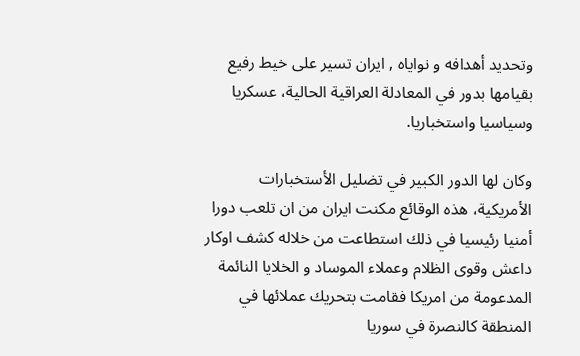وتحديد أهدافه و نواياه , ايران تسير على خيط رفيع بقيامها بدور في المعادلة العراقية الحالية، عسكريا وسياسيا واستخباريا.

وكان لها الدور الكبير في تضليل الأستخبارات الأمريكية، هذه الوقائع مكنت ايران من ان تلعب دورا أمنيا رئيسيا في ذلك استطاعت من خلاله كشف اوكار داعش وقوى الظلام وعملاء الموساد و الخلايا النائمة المدعومة من امريكا فقامت بتحريك عملائها في المنطقة كالنصرة في سوريا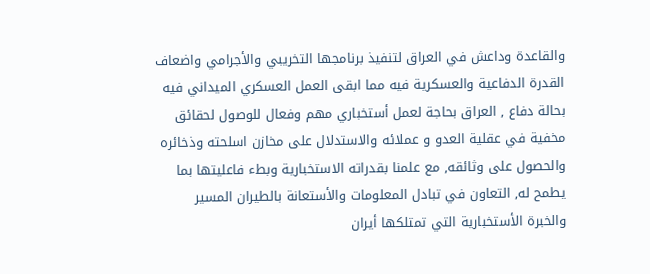والقاعدة وداعش في العراق لتنفيذ برنامجها التخريبي والأجرامي واضعاف القدرة الدفاعية والعسكرية فيه مما ابقى العمل العسكري الميداني فيه بحالة دفاع , العراق بحاجة لعمل أستخباري مهم وفعال للوصول لحقائق مخفية في عقلية العدو و عملائه والاستدلال على مخازن اسلحته وذخائره والحصول على وثائقه, مع علمنا بقدراته الاستخبارية وبطء فاعليتها بما يطمح له, التعاون في تبادل المعلومات والأستعانة بالطيران المسير والخبرة الأستخبارية التي تمتلكها أيران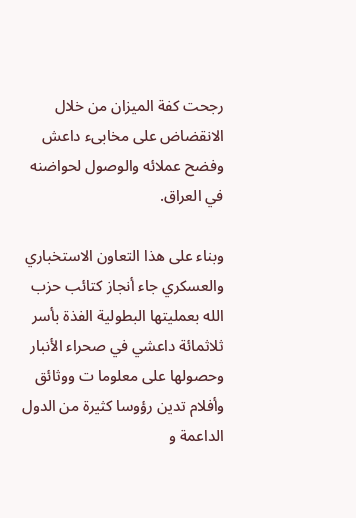رجحت كفة الميزان من خلال الانقضاض على مخابىء داعش وفضح عملائه والوصول لحواضنه في العراق.

وبناء على هذا التعاون الاستخباري والعسكري جاء أنجاز كتائب حزب الله بعمليتها البطولية الفذة بأسر ثلاثمائة داعشي في صحراء الأنبار وحصولها على معلوما ت ووثائق وأفلام تدين رؤوسا كثيرة من الدول الداعمة و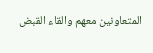المتعاونين معهم والقاء القبض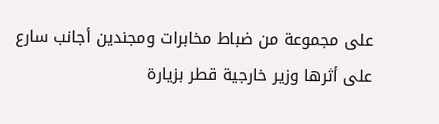على مجموعة من ضباط مخابرات ومجندين أجانب سارع على أثرها وزير خارجية قطر بزيارة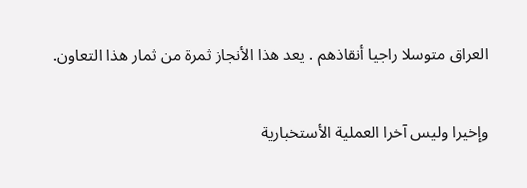العراق متوسلا راجيا أنقاذهم . يعد هذا الأنجاز ثمرة من ثمار هذا التعاون.

وإخيرا وليس آخرا العملية الأستخبارية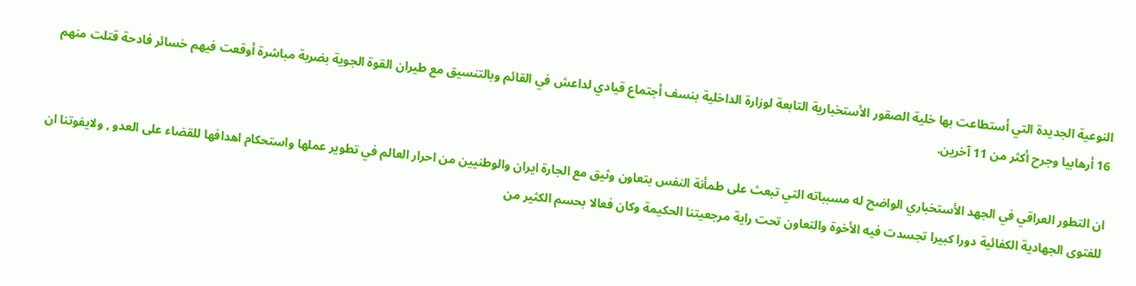النوعية الجديدة التي أستطاعت بها خلية الصقور الأستخبارية التابعة لوزارة الداخلية بنسف أجتماع قيادي لداعش في القائم وبالتنسيق مع طيران القوة الجوية بضربة مباشرة أوقعت فيهم خسائر فادحة قتلت منهم 16 أرهابيا وجرح أكثر من 11 آخرين.

ان التطور العراقي في الجهد الأستخباري الواضح له مسبباته التي تبعث على طمأنة النفس بتعاون وثيق مع الجارة ايران والوطنيين من احرار العالم في تطوير عملها واستحكام اهدافها للقضاء على العدو , ولايفوتنا ان للفتوى الجهادية الكفائية دورا كبيرا تجسدت فيه الأخوة والتعاون تحت راية مرجعيتنا الحكيمة وكان فعالا بحسم الكثير من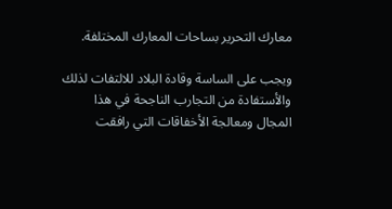معارك التحرير بساحات المعارك المختلفة.

ويجب على الساسة وقادة البلاد للالتفات لذلك والأستفادة من التجارب الناجحة في هذا المجال ومعالجة الأخفاقات التي رافقت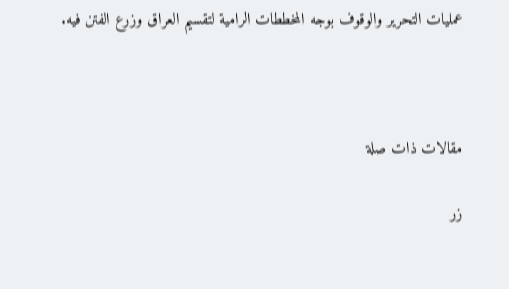عمليات التحرير والوقوف بوجه المخططات الرامية لتقسيم العراق وزرع الفتن فيه.



مقالات ذات صلة

زر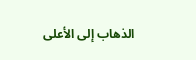الذهاب إلى الأعلى